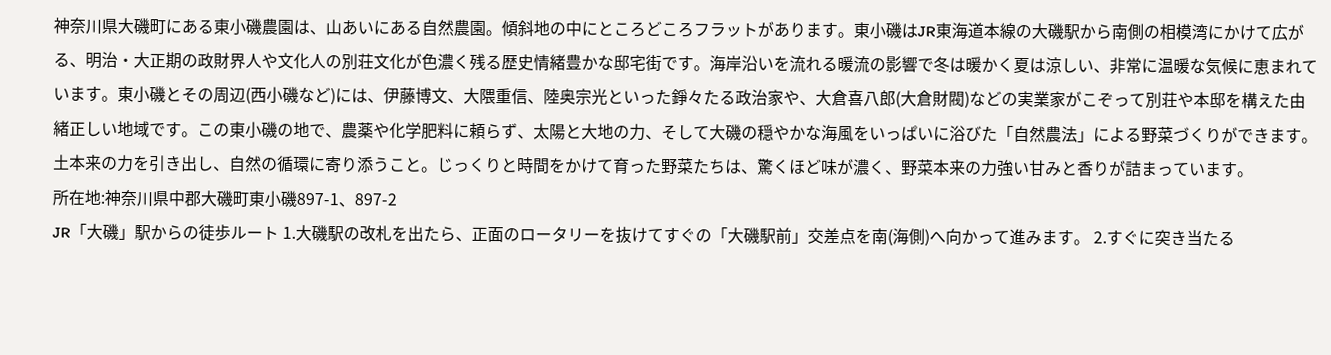神奈川県大磯町にある東小磯農園は、山あいにある自然農園。傾斜地の中にところどころフラットがあります。東小磯はJR東海道本線の大磯駅から南側の相模湾にかけて広がる、明治・大正期の政財界人や文化人の別荘文化が色濃く残る歴史情緒豊かな邸宅街です。海岸沿いを流れる暖流の影響で冬は暖かく夏は涼しい、非常に温暖な気候に恵まれています。東小磯とその周辺(西小磯など)には、伊藤博文、大隈重信、陸奥宗光といった錚々たる政治家や、大倉喜八郎(大倉財閥)などの実業家がこぞって別荘や本邸を構えた由緒正しい地域です。この東小磯の地で、農薬や化学肥料に頼らず、太陽と大地の力、そして大磯の穏やかな海風をいっぱいに浴びた「自然農法」による野菜づくりができます。土本来の力を引き出し、自然の循環に寄り添うこと。じっくりと時間をかけて育った野菜たちは、驚くほど味が濃く、野菜本来の力強い甘みと香りが詰まっています。
所在地:神奈川県中郡大磯町東小磯897-1、897-2
JR「大磯」駅からの徒歩ルート 1.大磯駅の改札を出たら、正面のロータリーを抜けてすぐの「大磯駅前」交差点を南(海側)へ向かって進みます。 2.すぐに突き当たる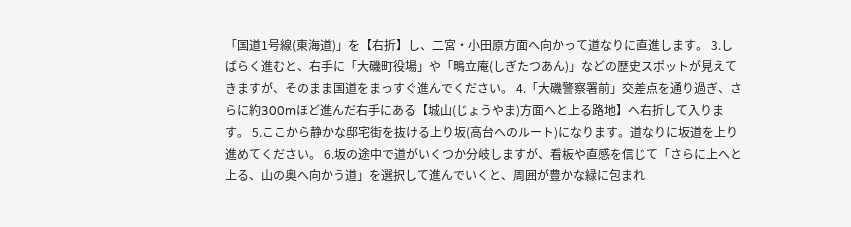「国道1号線(東海道)」を【右折】し、二宮・小田原方面へ向かって道なりに直進します。 3.しばらく進むと、右手に「大磯町役場」や「鴫立庵(しぎたつあん)」などの歴史スポットが見えてきますが、そのまま国道をまっすぐ進んでください。 4.「大磯警察署前」交差点を通り過ぎ、さらに約300mほど進んだ右手にある【城山(じょうやま)方面へと上る路地】へ右折して入ります。 5.ここから静かな邸宅街を抜ける上り坂(高台へのルート)になります。道なりに坂道を上り進めてください。 6.坂の途中で道がいくつか分岐しますが、看板や直感を信じて「さらに上へと上る、山の奥へ向かう道」を選択して進んでいくと、周囲が豊かな緑に包まれ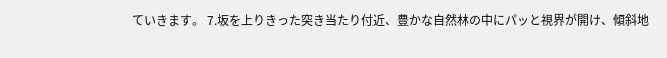ていきます。 7.坂を上りきった突き当たり付近、豊かな自然林の中にパッと視界が開け、傾斜地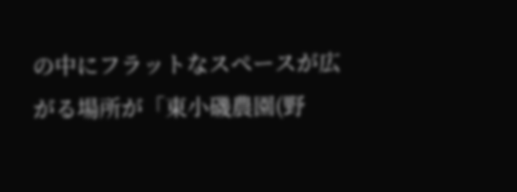の中にフラットなスペースが広がる場所が「東小磯農園(野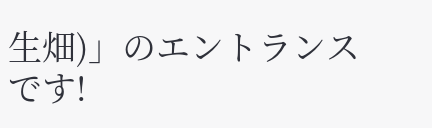生畑)」のエントランスです!